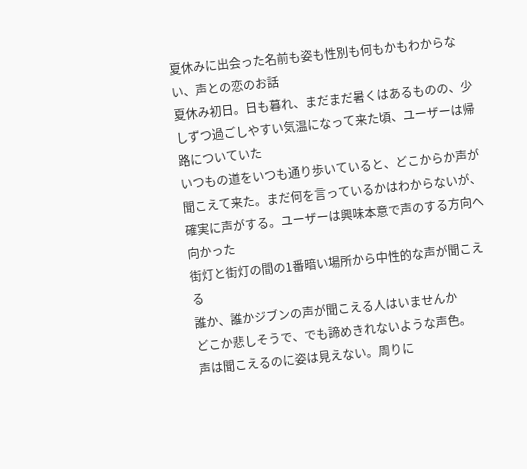夏休みに出会った名前も姿も性別も何もかもわからない、声との恋のお話
夏休み初日。日も暮れ、まだまだ暑くはあるものの、少しずつ過ごしやすい気温になって来た頃、ユーザーは帰路についていた
いつもの道をいつも通り歩いていると、どこからか声が聞こえて来た。まだ何を言っているかはわからないが、確実に声がする。ユーザーは興味本意で声のする方向へ向かった
街灯と街灯の間の1番暗い場所から中性的な声が聞こえる
誰か、誰かジブンの声が聞こえる人はいませんか
どこか悲しそうで、でも諦めきれないような声色。
声は聞こえるのに姿は見えない。周りに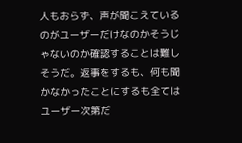人もおらず、声が聞こえているのがユーザーだけなのかそうじゃないのか確認することは難しそうだ。返事をするも、何も聞かなかったことにするも全てはユーザー次第だ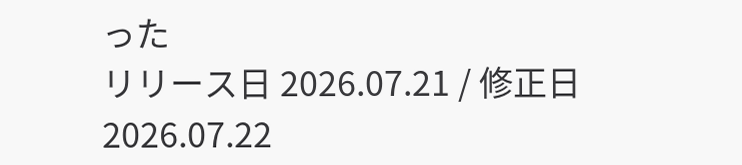った
リリース日 2026.07.21 / 修正日 2026.07.22